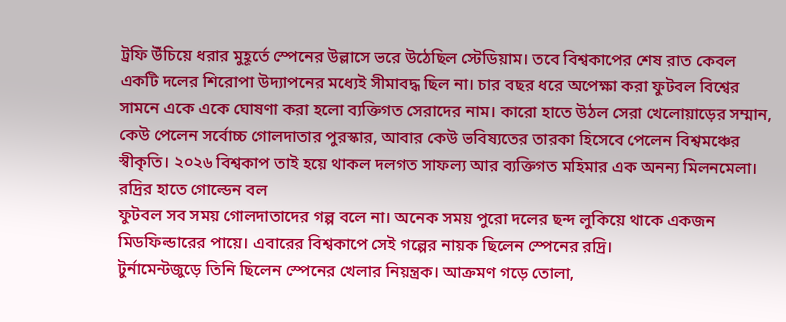ট্রফি উঁচিয়ে ধরার মুহূর্তে স্পেনের উল্লাসে ভরে উঠেছিল স্টেডিয়াম। তবে বিশ্বকাপের শেষ রাত কেবল একটি দলের শিরোপা উদ্যাপনের মধ্যেই সীমাবদ্ধ ছিল না। চার বছর ধরে অপেক্ষা করা ফুটবল বিশ্বের সামনে একে একে ঘোষণা করা হলো ব্যক্তিগত সেরাদের নাম। কারো হাতে উঠল সেরা খেলোয়াড়ের সম্মান, কেউ পেলেন সর্বোচ্চ গোলদাতার পুরস্কার, আবার কেউ ভবিষ্যতের তারকা হিসেবে পেলেন বিশ্বমঞ্চের স্বীকৃতি। ২০২৬ বিশ্বকাপ তাই হয়ে থাকল দলগত সাফল্য আর ব্যক্তিগত মহিমার এক অনন্য মিলনমেলা।
রদ্রির হাতে গোল্ডেন বল
ফুটবল সব সময় গোলদাতাদের গল্প বলে না। অনেক সময় পুরো দলের ছন্দ লুকিয়ে থাকে একজন মিডফিল্ডারের পায়ে। এবারের বিশ্বকাপে সেই গল্পের নায়ক ছিলেন স্পেনের রদ্রি।
টুর্নামেন্টজুড়ে তিনি ছিলেন স্পেনের খেলার নিয়ন্ত্রক। আক্রমণ গড়ে তোলা,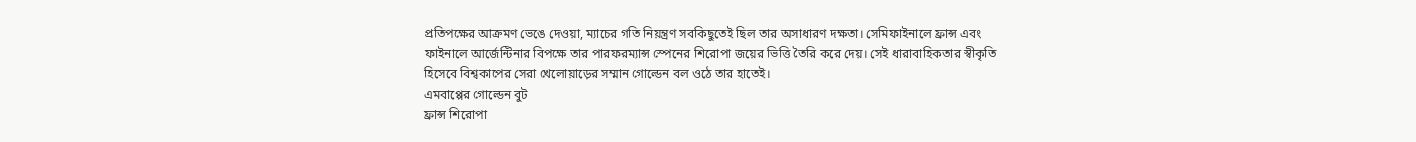প্রতিপক্ষের আক্রমণ ভেঙে দেওয়া, ম্যাচের গতি নিয়ন্ত্রণ সবকিছুতেই ছিল তার অসাধারণ দক্ষতা। সেমিফাইনালে ফ্রান্স এবং ফাইনালে আর্জেন্টিনার বিপক্ষে তার পারফরম্যান্স স্পেনের শিরোপা জয়ের ভিত্তি তৈরি করে দেয়। সেই ধারাবাহিকতার স্বীকৃতি হিসেবে বিশ্বকাপের সেরা খেলোয়াড়ের সম্মান গোল্ডেন বল ওঠে তার হাতেই।
এমবাপ্পের গোল্ডেন বুট
ফ্রান্স শিরোপা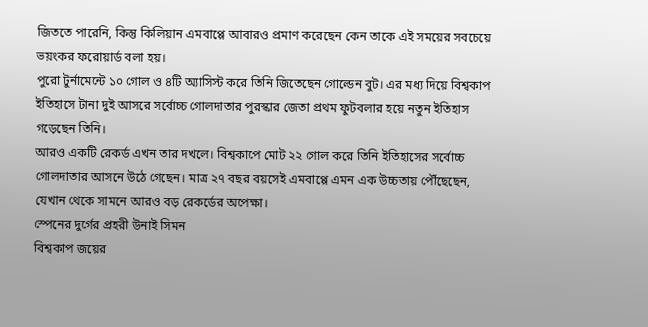জিততে পারেনি, কিন্তু কিলিয়ান এমবাপ্পে আবারও প্রমাণ করেছেন কেন তাকে এই সময়ের সবচেয়ে ভয়ংকর ফরোয়ার্ড বলা হয়।
পুরো টুর্নামেন্টে ১০ গোল ও ৪টি অ্যাসিস্ট করে তিনি জিতেছেন গোল্ডেন বুট। এর মধ্য দিয়ে বিশ্বকাপ ইতিহাসে টানা দুই আসরে সর্বোচ্চ গোলদাতার পুরস্কার জেতা প্রথম ফুটবলার হয়ে নতুন ইতিহাস গড়েছেন তিনি।
আরও একটি রেকর্ড এখন তার দখলে। বিশ্বকাপে মোট ২২ গোল করে তিনি ইতিহাসের সর্বোচ্চ গোলদাতার আসনে উঠে গেছেন। মাত্র ২৭ বছর বয়সেই এমবাপ্পে এমন এক উচ্চতায় পৌঁছেছেন, যেখান থেকে সামনে আরও বড় রেকর্ডের অপেক্ষা।
স্পেনের দুর্গের প্রহরী উনাই সিমন
বিশ্বকাপ জয়ের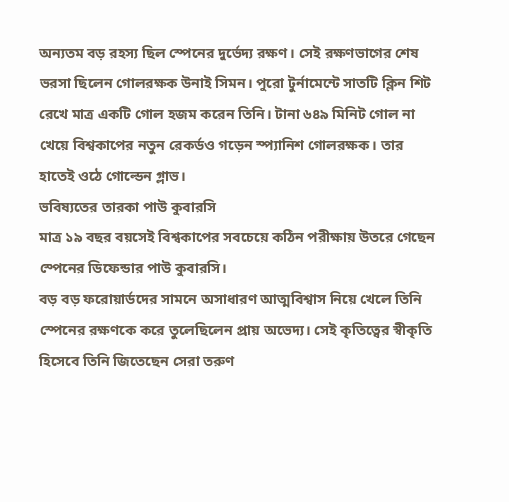অন্যতম বড় রহস্য ছিল স্পেনের দুর্ভেদ্য রক্ষণ। সেই রক্ষণভাগের শেষ ভরসা ছিলেন গোলরক্ষক উনাই সিমন। পুরো টুর্নামেন্টে সাতটি ক্লিন শিট রেখে মাত্র একটি গোল হজম করেন তিনি। টানা ৬৪৯ মিনিট গোল না খেয়ে বিশ্বকাপের নতুন রেকর্ডও গড়েন স্প্যানিশ গোলরক্ষক। তার হাতেই ওঠে গোল্ডেন গ্লাভ।
ভবিষ্যতের তারকা পাউ কুবারসি
মাত্র ১৯ বছর বয়সেই বিশ্বকাপের সবচেয়ে কঠিন পরীক্ষায় উতরে গেছেন স্পেনের ডিফেন্ডার পাউ কুবারসি।
বড় বড় ফরোয়ার্ডদের সামনে অসাধারণ আত্মবিশ্বাস নিয়ে খেলে তিনি স্পেনের রক্ষণকে করে তুলেছিলেন প্রায় অভেদ্য। সেই কৃতিত্বের স্বীকৃতি হিসেবে তিনি জিতেছেন সেরা তরুণ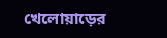খেলোয়াড়ের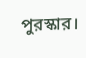পুরস্কার।